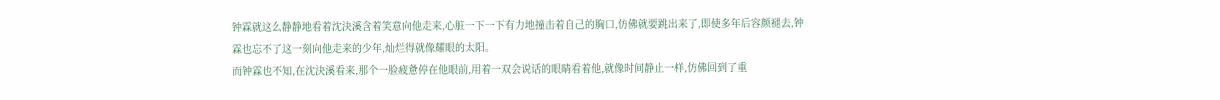钟霖就这么静静地看着沈決溪含着笑意向他走来,心脏一下一下有力地撞击着自己的胸口,仿佛就要跳出来了,即使多年后容颜褪去,钟霖也忘不了这一刻向他走来的少年,灿烂得就像耀眼的太阳。
而钟霖也不知,在沈決溪看来,那个一脸疲惫停在他眼前,用着一双会说话的眼睛看着他,就像时间静止一样,仿佛回到了重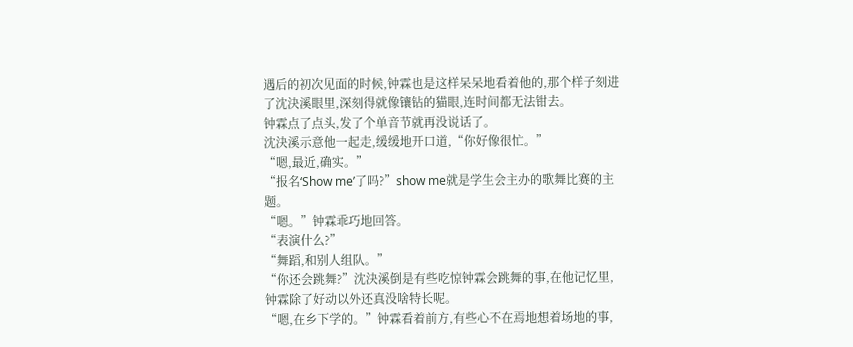遇后的初次见面的时候,钟霖也是这样呆呆地看着他的,那个样子刻进了沈決溪眼里,深刻得就像镶钻的猫眼,连时间都无法钳去。
钟霖点了点头,发了个单音节就再没说话了。
沈決溪示意他一起走,缓缓地开口道,“你好像很忙。”
“嗯,最近,确实。”
“报名‘Show me’了吗?”show me就是学生会主办的歌舞比赛的主题。
“嗯。”钟霖乖巧地回答。
“表演什么?”
“舞蹈,和别人组队。”
“你还会跳舞?”沈決溪倒是有些吃惊钟霖会跳舞的事,在他记忆里,钟霖除了好动以外还真没啥特长呢。
“嗯,在乡下学的。”钟霖看着前方,有些心不在焉地想着场地的事,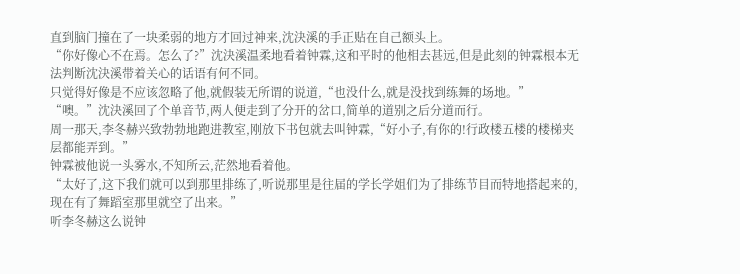直到脑门撞在了一块柔弱的地方才回过神来,沈決溪的手正贴在自己额头上。
“你好像心不在焉。怎么了?”沈決溪温柔地看着钟霖,这和平时的他相去甚远,但是此刻的钟霖根本无法判断沈決溪带着关心的话语有何不同。
只觉得好像是不应该忽略了他,就假装无所谓的说道,“也没什么,就是没找到练舞的场地。”
“噢。”沈決溪回了个单音节,两人便走到了分开的岔口,简单的道别之后分道而行。
周一那天,李冬赫兴致勃勃地跑进教室,刚放下书包就去叫钟霖,“好小子,有你的!行政楼五楼的楼梯夹层都能弄到。”
钟霖被他说一头雾水,不知所云,茫然地看着他。
“太好了,这下我们就可以到那里排练了,听说那里是往届的学长学姐们为了排练节目而特地搭起来的,现在有了舞蹈室那里就空了出来。”
听李冬赫这么说钟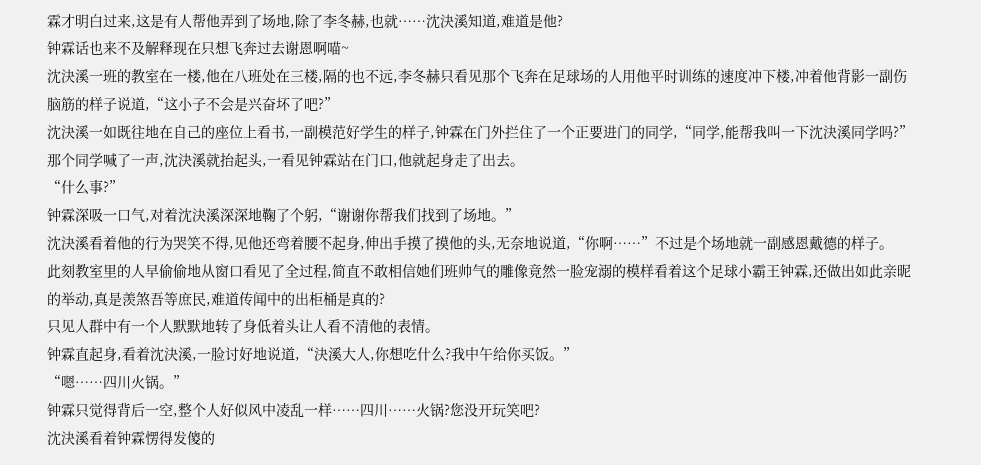霖才明白过来,这是有人帮他弄到了场地,除了李冬赫,也就……沈決溪知道,难道是他?
钟霖话也来不及解释现在只想飞奔过去谢恩啊喵~
沈決溪一班的教室在一楼,他在八班处在三楼,隔的也不远,李冬赫只看见那个飞奔在足球场的人用他平时训练的速度冲下楼,冲着他背影一副伤脑筋的样子说道,“这小子不会是兴奋坏了吧?”
沈決溪一如既往地在自己的座位上看书,一副模范好学生的样子,钟霖在门外拦住了一个正要进门的同学,“同学,能帮我叫一下沈決溪同学吗?”
那个同学喊了一声,沈決溪就抬起头,一看见钟霖站在门口,他就起身走了出去。
“什么事?”
钟霖深吸一口气,对着沈決溪深深地鞠了个躬,“谢谢你帮我们找到了场地。”
沈決溪看着他的行为哭笑不得,见他还弯着腰不起身,伸出手摸了摸他的头,无奈地说道,“你啊……”不过是个场地就一副感恩戴德的样子。
此刻教室里的人早偷偷地从窗口看见了全过程,简直不敢相信她们班帅气的雕像竟然一脸宠溺的模样看着这个足球小霸王钟霖,还做出如此亲昵的举动,真是羡煞吾等庶民,难道传闻中的出柜桶是真的?
只见人群中有一个人默默地转了身低着头让人看不清他的表情。
钟霖直起身,看着沈決溪,一脸讨好地说道,“決溪大人,你想吃什么?我中午给你买饭。”
“嗯……四川火锅。”
钟霖只觉得背后一空,整个人好似风中凌乱一样……四川……火锅?您没开玩笑吧?
沈決溪看着钟霖愣得发傻的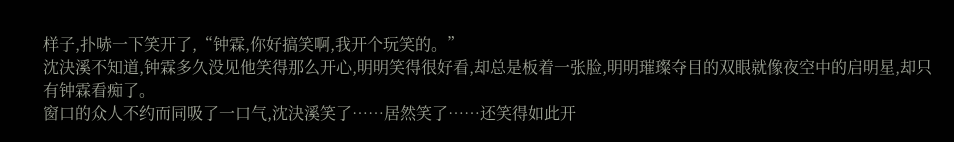样子,扑哧一下笑开了,“钟霖,你好搞笑啊,我开个玩笑的。”
沈決溪不知道,钟霖多久没见他笑得那么开心,明明笑得很好看,却总是板着一张脸,明明璀璨夺目的双眼就像夜空中的启明星,却只有钟霖看痴了。
窗口的众人不约而同吸了一口气,沈決溪笑了……居然笑了……还笑得如此开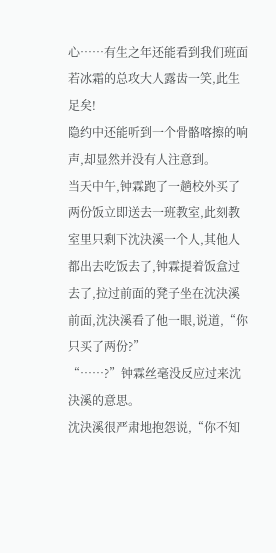心……有生之年还能看到我们班面若冰霜的总攻大人露齿一笑,此生足矣!
隐约中还能听到一个骨骼喀擦的响声,却显然并没有人注意到。
当天中午,钟霖跑了一趟校外买了两份饭立即送去一班教室,此刻教室里只剩下沈決溪一个人,其他人都出去吃饭去了,钟霖提着饭盒过去了,拉过前面的凳子坐在沈決溪前面,沈決溪看了他一眼,说道,“你只买了两份?”
“……?”钟霖丝毫没反应过来沈決溪的意思。
沈決溪很严肃地抱怨说,“你不知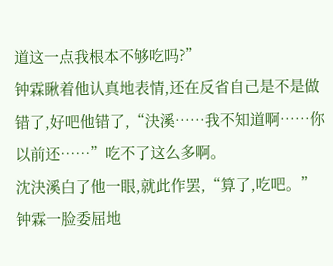道这一点我根本不够吃吗?”
钟霖瞅着他认真地表情,还在反省自己是不是做错了,好吧他错了,“決溪……我不知道啊……你以前还……”吃不了这么多啊。
沈決溪白了他一眼,就此作罢,“算了,吃吧。”
钟霖一脸委屈地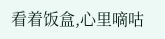看着饭盒,心里嘀咕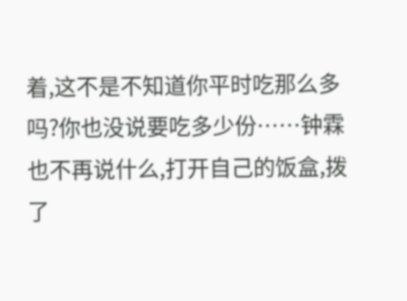着,这不是不知道你平时吃那么多吗?你也没说要吃多少份……钟霖也不再说什么,打开自己的饭盒,拨了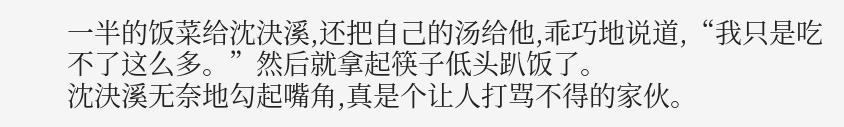一半的饭菜给沈決溪,还把自己的汤给他,乖巧地说道,“我只是吃不了这么多。”然后就拿起筷子低头趴饭了。
沈決溪无奈地勾起嘴角,真是个让人打骂不得的家伙。